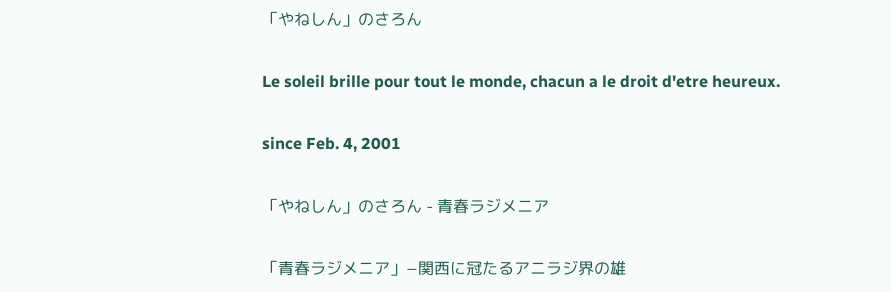「やねしん」のさろん

Le soleil brille pour tout le monde, chacun a le droit d'etre heureux.

since Feb. 4, 2001

「やねしん」のさろん - 青春ラジメニア

「青春ラジメニア」−関西に冠たるアニラジ界の雄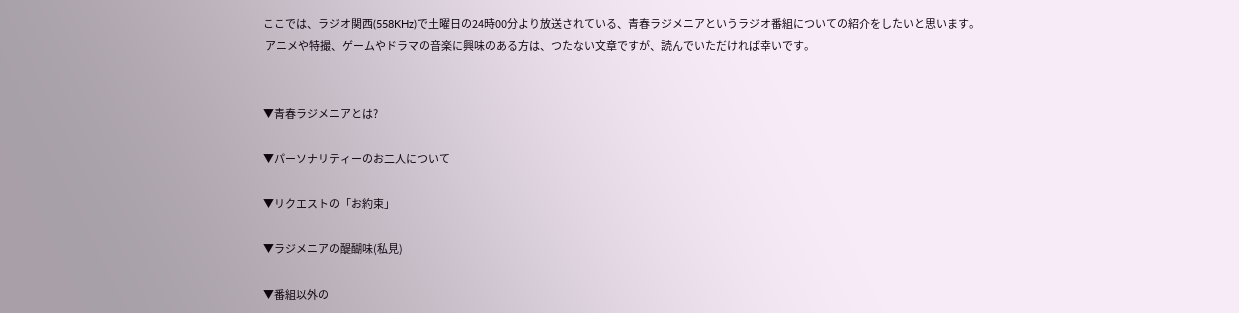ここでは、ラジオ関西(558KHz)で土曜日の24時00分より放送されている、青春ラジメニアというラジオ番組についての紹介をしたいと思います。
 アニメや特撮、ゲームやドラマの音楽に興味のある方は、つたない文章ですが、読んでいただければ幸いです。


▼青春ラジメニアとは?

▼パーソナリティーのお二人について

▼リクエストの「お約束」

▼ラジメニアの醍醐味(私見)

▼番組以外の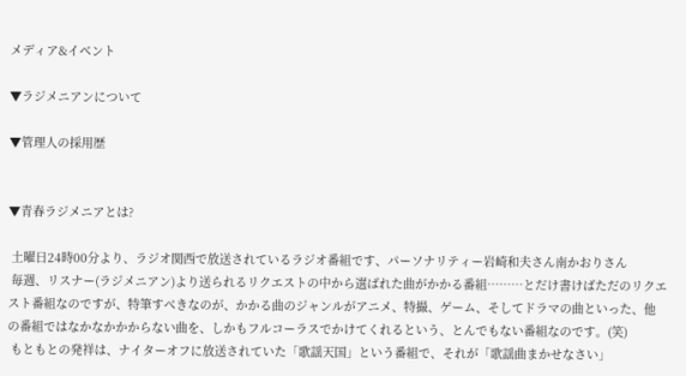メディア&イベント

▼ラジメニアンについて

▼管理人の採用歴


▼青春ラジメニアとは?

 土曜日24時00分より、ラジオ関西で放送されているラジオ番組です、パーソナリティー岩崎和夫さん南かおりさん
 毎週、リスナー(ラジメニアン)より送られるリクエストの中から選ばれた曲がかかる番組………とだけ書けばただのリクエスト番組なのですが、特筆すべきなのが、かかる曲のジャンルがアニメ、特撮、ゲーム、そしてドラマの曲といった、他の番組ではなかなかかからない曲を、しかもフルコーラスでかけてくれるという、とんでもない番組なのです。(笑)
 もともとの発祥は、ナイターオフに放送されていた「歌謡天国」という番組で、それが「歌謡曲まかせなさい」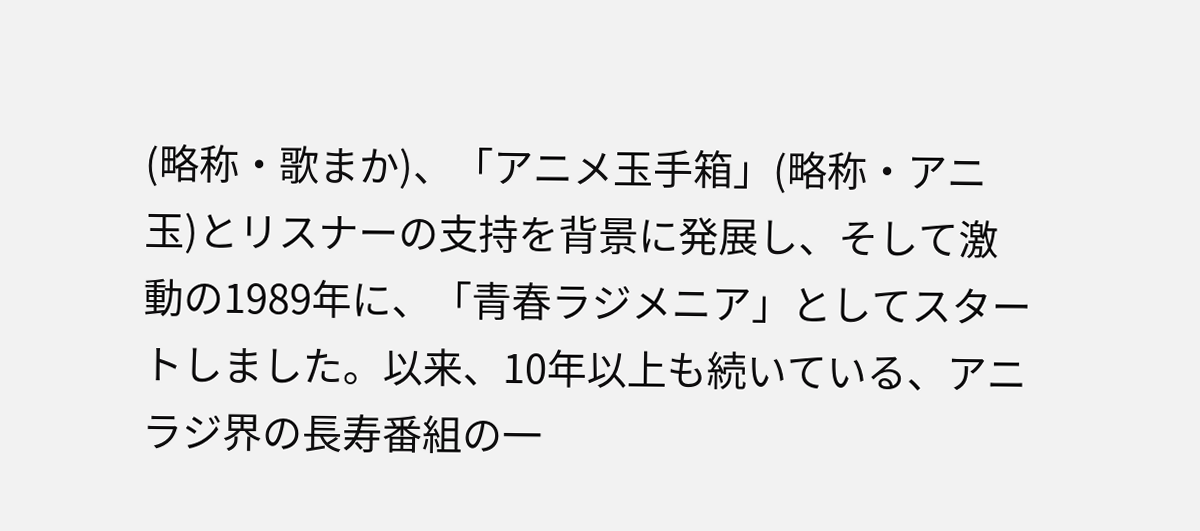(略称・歌まか)、「アニメ玉手箱」(略称・アニ玉)とリスナーの支持を背景に発展し、そして激動の1989年に、「青春ラジメニア」としてスタートしました。以来、10年以上も続いている、アニラジ界の長寿番組の一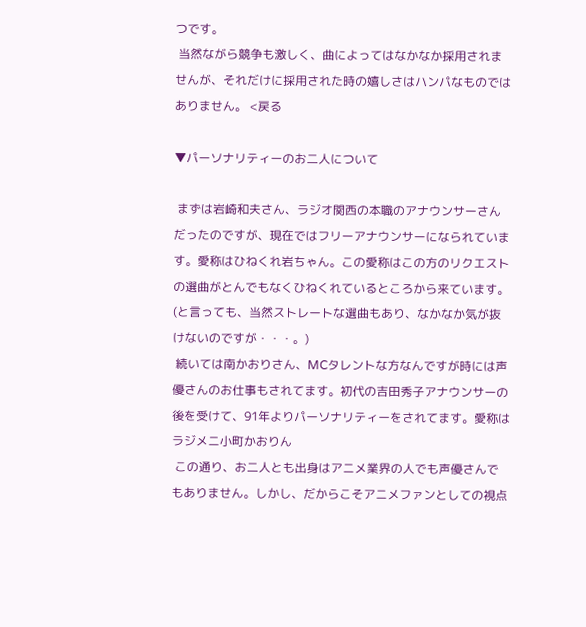つです。
 当然ながら競争も激しく、曲によってはなかなか採用されませんが、それだけに採用された時の嬉しさはハンパなものではありません。 <戻る

▼パーソナリティーのお二人について

 まずは岩崎和夫さん、ラジオ関西の本職のアナウンサーさんだったのですが、現在ではフリーアナウンサーになられています。愛称はひねくれ岩ちゃん。この愛称はこの方のリクエストの選曲がとんでもなくひねくれているところから来ています。(と言っても、当然ストレートな選曲もあり、なかなか気が抜けないのですが・・・。)
 続いては南かおりさん、MCタレントな方なんですが時には声優さんのお仕事もされてます。初代の吉田秀子アナウンサーの後を受けて、91年よりパーソナリティーをされてます。愛称はラジメニ小町かおりん
 この通り、お二人とも出身はアニメ業界の人でも声優さんでもありません。しかし、だからこそアニメファンとしての視点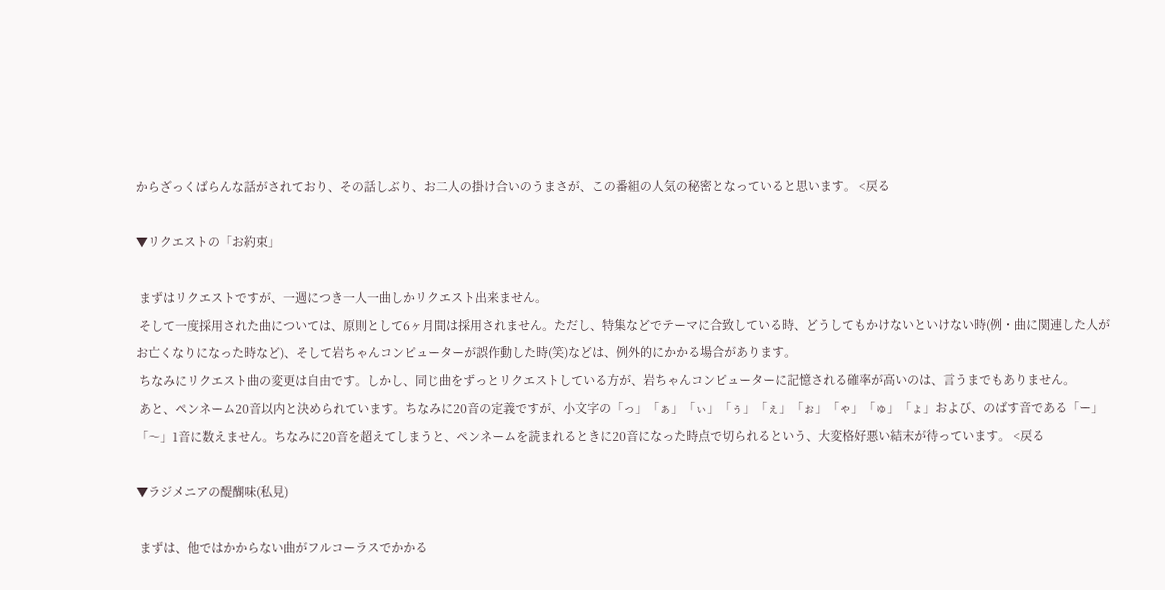からざっくばらんな話がされており、その話しぶり、お二人の掛け合いのうまさが、この番組の人気の秘密となっていると思います。 <戻る

▼リクエストの「お約束」

 まずはリクエストですが、一週につき一人一曲しかリクエスト出来ません。
 そして一度採用された曲については、原則として6ヶ月間は採用されません。ただし、特集などでテーマに合致している時、どうしてもかけないといけない時(例・曲に関連した人がお亡くなりになった時など)、そして岩ちゃんコンピューターが誤作動した時(笑)などは、例外的にかかる場合があります。
 ちなみにリクエスト曲の変更は自由です。しかし、同じ曲をずっとリクエストしている方が、岩ちゃんコンピューターに記憶される確率が高いのは、言うまでもありません。
 あと、ペンネーム20音以内と決められています。ちなみに20音の定義ですが、小文字の「っ」「ぁ」「ぃ」「ぅ」「ぇ」「ぉ」「ゃ」「ゅ」「ょ」および、のばす音である「ー」「〜」1音に数えません。ちなみに20音を超えてしまうと、ペンネームを読まれるときに20音になった時点で切られるという、大変格好悪い結末が待っています。 <戻る

▼ラジメニアの醍醐味(私見)

 まずは、他ではかからない曲がフルコーラスでかかる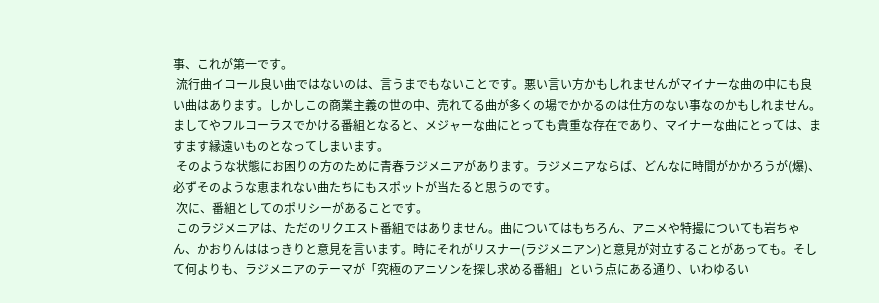事、これが第一です。
 流行曲イコール良い曲ではないのは、言うまでもないことです。悪い言い方かもしれませんがマイナーな曲の中にも良い曲はあります。しかしこの商業主義の世の中、売れてる曲が多くの場でかかるのは仕方のない事なのかもしれません。ましてやフルコーラスでかける番組となると、メジャーな曲にとっても貴重な存在であり、マイナーな曲にとっては、ますます縁遠いものとなってしまいます。
 そのような状態にお困りの方のために青春ラジメニアがあります。ラジメニアならば、どんなに時間がかかろうが(爆)、必ずそのような恵まれない曲たちにもスポットが当たると思うのです。
 次に、番組としてのポリシーがあることです。
 このラジメニアは、ただのリクエスト番組ではありません。曲についてはもちろん、アニメや特撮についても岩ちゃん、かおりんははっきりと意見を言います。時にそれがリスナー(ラジメニアン)と意見が対立することがあっても。そして何よりも、ラジメニアのテーマが「究極のアニソンを探し求める番組」という点にある通り、いわゆるい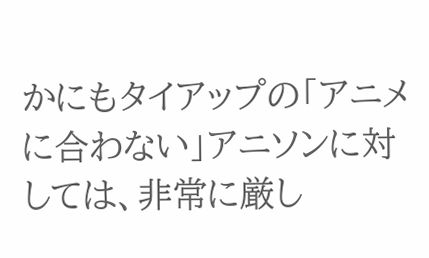かにもタイアップの「アニメに合わない」アニソンに対しては、非常に厳し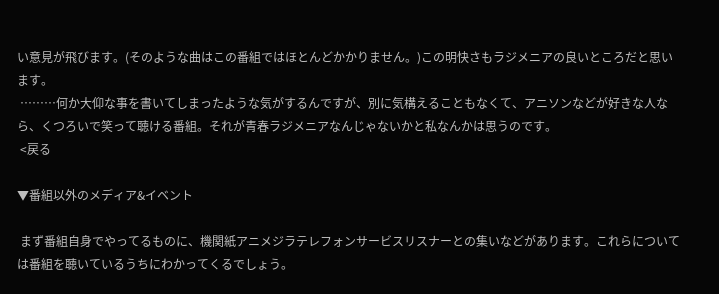い意見が飛びます。(そのような曲はこの番組ではほとんどかかりません。)この明快さもラジメニアの良いところだと思います。
 ………何か大仰な事を書いてしまったような気がするんですが、別に気構えることもなくて、アニソンなどが好きな人なら、くつろいで笑って聴ける番組。それが青春ラジメニアなんじゃないかと私なんかは思うのです。
 <戻る

▼番組以外のメディア&イベント

 まず番組自身でやってるものに、機関紙アニメジラテレフォンサービスリスナーとの集いなどがあります。これらについては番組を聴いているうちにわかってくるでしょう。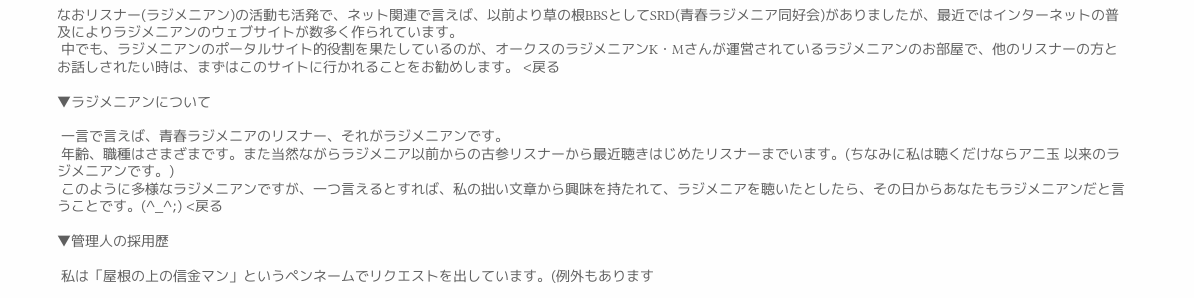なおリスナー(ラジメニアン)の活動も活発で、ネット関連で言えば、以前より草の根BBSとしてSRD(青春ラジメニア同好会)がありましたが、最近ではインターネットの普及によりラジメニアンのウェブサイトが数多く作られています。
 中でも、ラジメニアンのポータルサイト的役割を果たしているのが、オークスのラジメニアンK・Mさんが運営されているラジメニアンのお部屋で、他のリスナーの方とお話しされたい時は、まずはこのサイトに行かれることをお勧めします。 <戻る

▼ラジメニアンについて

 一言で言えば、青春ラジメニアのリスナー、それがラジメニアンです。
 年齢、職種はさまざまです。また当然ながらラジメニア以前からの古参リスナーから最近聴きはじめたリスナーまでいます。(ちなみに私は聴くだけならアニ玉 以来のラジメニアンです。)
 このように多様なラジメニアンですが、一つ言えるとすれば、私の拙い文章から興味を持たれて、ラジメニアを聴いたとしたら、その日からあなたもラジメニアンだと言うことです。(^_^;) <戻る

▼管理人の採用歴

 私は「屋根の上の信金マン」というペンネームでリクエストを出しています。(例外もあります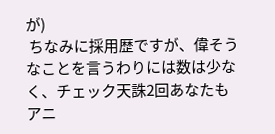が)
 ちなみに採用歴ですが、偉そうなことを言うわりには数は少なく、チェック天誅2回あなたもアニ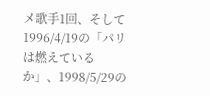メ歌手1回、そして1996/4/19の「パリは燃えているか」、1998/5/29の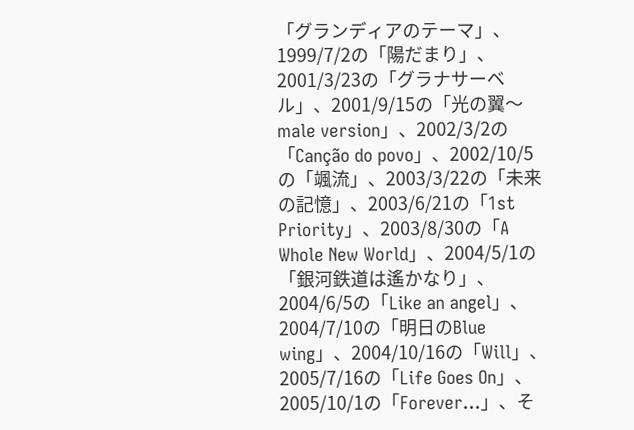「グランディアのテーマ」、1999/7/2の「陽だまり」、2001/3/23の「グラナサーベル」、2001/9/15の「光の翼〜male version」、2002/3/2の「Canção do povo」、2002/10/5の「颯流」、2003/3/22の「未来の記憶」、2003/6/21の「1st Priority」、2003/8/30の「A Whole New World」、2004/5/1の「銀河鉄道は遙かなり」、2004/6/5の「Like an angel」、2004/7/10の「明日のBlue wing」、2004/10/16の「Will」、2005/7/16の「Life Goes On」、2005/10/1の「Forever...」、そ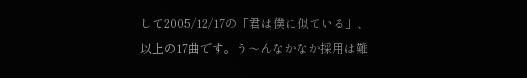して2005/12/17の「君は僕に似ている」、以上の17曲です。う〜んなかなか採用は難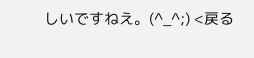しいですねえ。(^_^;) <戻る